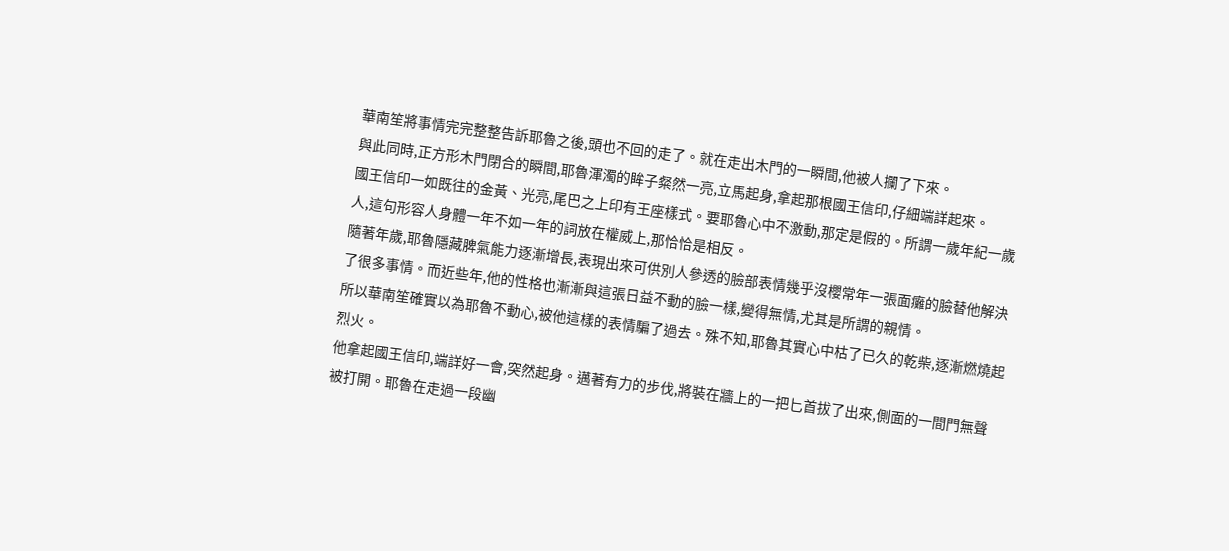華南笙將事情完完整整告訴耶魯之後,頭也不回的走了。就在走出木門的一瞬間,他被人攔了下來。
與此同時,正方形木門閉合的瞬間,耶魯渾濁的眸子粲然一亮,立馬起身,拿起那根國王信印,仔細端詳起來。
國王信印一如既往的金黃、光亮,尾巴之上印有王座樣式。要耶魯心中不激動,那定是假的。所謂一歲年紀一歲人,這句形容人身體一年不如一年的詞放在權威上,那恰恰是相反。
隨著年歲,耶魯隱藏脾氣能力逐漸增長,表現出來可供別人參透的臉部表情幾乎沒櫻常年一張面癱的臉替他解決了很多事情。而近些年,他的性格也漸漸與這張日益不動的臉一樣,變得無情,尤其是所謂的親情。
所以華南笙確實以為耶魯不動心,被他這樣的表情騙了過去。殊不知,耶魯其實心中枯了已久的乾柴,逐漸燃燒起烈火。
他拿起國王信印,端詳好一會,突然起身。邁著有力的步伐,將裝在牆上的一把匕首拔了出來,側面的一間門無聲被打開。耶魯在走過一段幽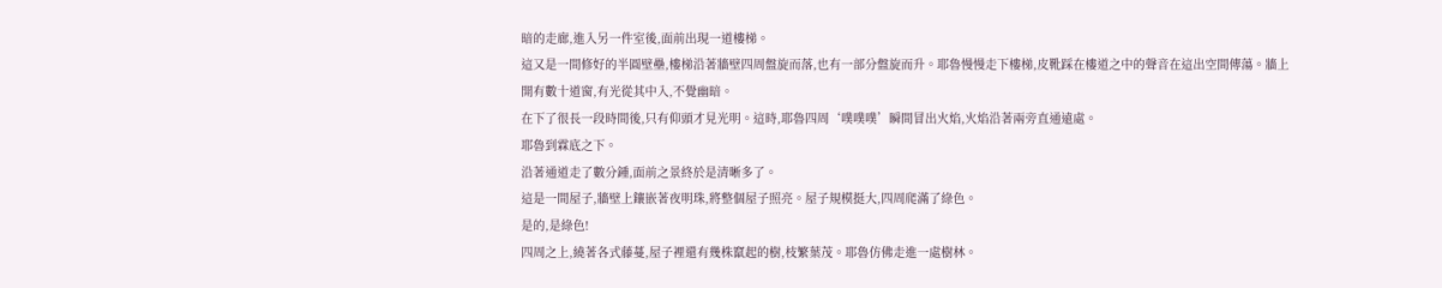暗的走廊,進入另一件室後,面前出現一道樓梯。
這又是一間修好的半圓壁壘,樓梯沿著牆壁四周盤旋而落,也有一部分盤旋而升。耶魯慢慢走下樓梯,皮靴踩在樓道之中的聲音在這出空間傳蕩。牆上開有數十道窗,有光從其中入,不覺幽暗。
在下了很長一段時間後,只有仰頭才見光明。這時,耶魯四周‘噗噗噗’瞬間冒出火焰,火焰沿著兩旁直通遠處。
耶魯到霖底之下。
沿著通道走了數分鍾,面前之景終於是清晰多了。
這是一間屋子,牆壁上鑲嵌著夜明珠,將整個屋子照亮。屋子規模挺大,四周爬滿了綠色。
是的,是綠色!
四周之上,繞著各式藤蔓,屋子裡還有幾株竄起的樹,枝繁葉茂。耶魯仿佛走進一處樹林。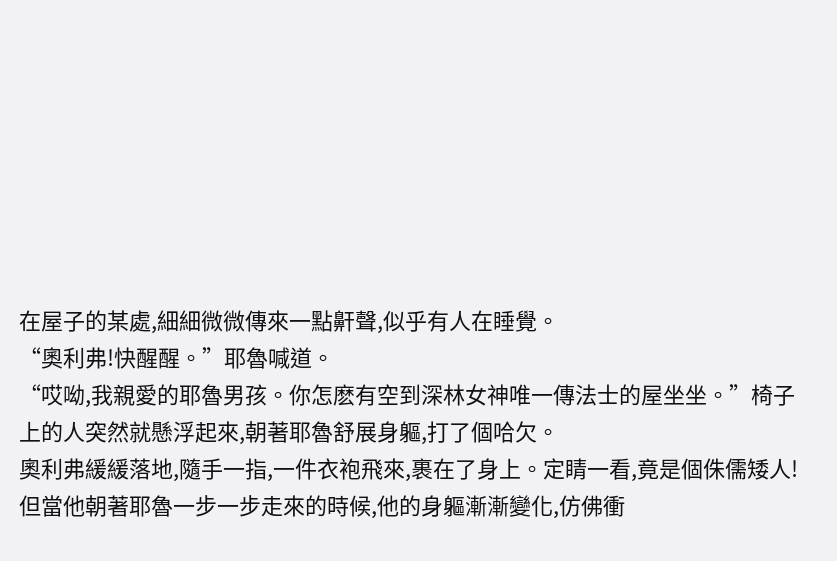在屋子的某處,細細微微傳來一點鼾聲,似乎有人在睡覺。
“奧利弗!快醒醒。”耶魯喊道。
“哎呦,我親愛的耶魯男孩。你怎麽有空到深林女神唯一傳法士的屋坐坐。”椅子上的人突然就懸浮起來,朝著耶魯舒展身軀,打了個哈欠。
奧利弗緩緩落地,隨手一指,一件衣袍飛來,裹在了身上。定睛一看,竟是個侏儒矮人!
但當他朝著耶魯一步一步走來的時候,他的身軀漸漸變化,仿佛衝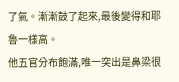了氣。漸漸鼓了起來,最後變得和耶魯一樣高。
他五官分布飽滿,唯一突出是鼻梁很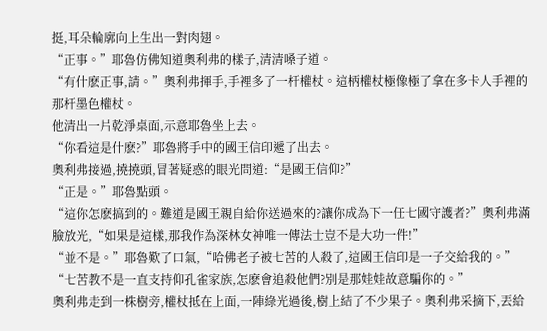挺,耳朵輪廓向上生出一對肉翅。
“正事。”耶魯仿佛知道奧利弗的樣子,清清嗓子道。
“有什麽正事,請。”奧利弗揮手,手裡多了一杆權杖。這柄權杖極像極了拿在多卡人手裡的那杆墨色權杖。
他清出一片乾淨桌面,示意耶魯坐上去。
“你看這是什麽?”耶魯將手中的國王信印遞了出去。
奧利弗接過,撓撓頭,冒著疑惑的眼光問道:“是國王信仰?”
“正是。”耶魯點頭。
“這你怎麽搞到的。難道是國王親自給你送過來的?讓你成為下一任七國守護者?”奧利弗滿臉放光,“如果是這樣,那我作為深林女神唯一傳法士豈不是大功一件!”
“並不是。”耶魯歎了口氣,“哈佛老子被七苦的人殺了,這國王信印是一子交給我的。”
“七苦教不是一直支持仰孔雀家族,怎麽會追殺他們?別是那娃娃故意騙你的。”
奧利弗走到一株樹旁,權杖抵在上面,一陣綠光過後,樹上結了不少果子。奧利弗采摘下,丟給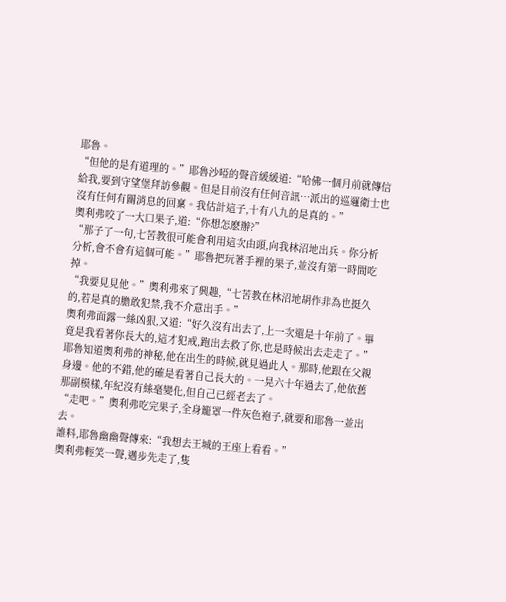耶魯。
“但他的是有道理的。”耶魯沙啞的聲音緩緩道:“哈佛一個月前就傳信給我,要到守望堡拜訪參觀。但是目前沒有任何音訊…派出的巡邏衛士也沒有任何有關消息的回稟。我估計這子,十有八九的是真的。”
奧利弗咬了一大口果子,道:“你想怎麽辦?”
“那子了一句,七苦教很可能會利用這次由頭,向我林沼地出兵。你分析分析,會不會有這個可能。”耶魯把玩著手裡的果子,並沒有第一時間吃掉。
“我要見見他。”奧利弗來了興趣,“七苦教在林沼地胡作非為也挺久的,若是真的膽敢犯禁,我不介意出手。”
奧利弗面露一絲凶狠,又道:“好久沒有出去了,上一次還是十年前了。畢竟是我看著你長大的,這才犯戒,跑出去救了你,也是時候出去走走了。”
耶魯知道奧利弗的神秘,他在出生的時候,就見過此人。那時,他跟在父親身邊。他的不錯,他的確是看著自己長大的。一晃六十年過去了,他依舊那副模樣,年紀沒有絲毫變化,但自己已經老去了。
“走吧。”奧利弗吃完果子,全身籠罩一件灰色袍子,就要和耶魯一並出去。
誰料,耶魯幽幽聲傳來:“我想去王城的王座上看看。”
奧利弗輕笑一聲,邁步先走了,隻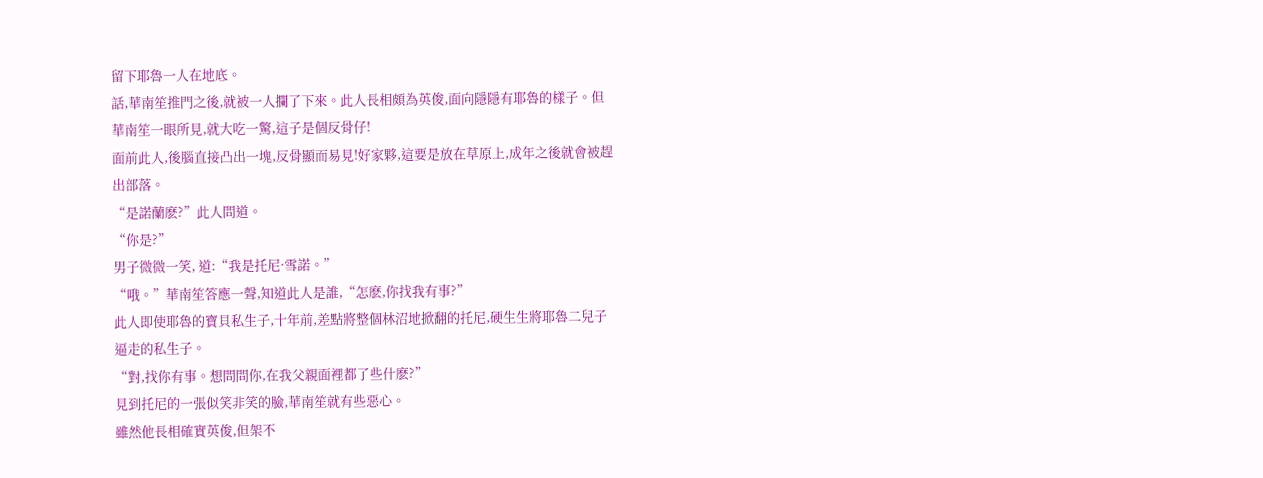留下耶魯一人在地底。
話,華南笙推門之後,就被一人攔了下來。此人長相頗為英俊,面向隱隱有耶魯的樣子。但華南笙一眼所見,就大吃一驚,這子是個反骨仔!
面前此人,後腦直接凸出一塊,反骨顯而易見!好家夥,這要是放在草原上,成年之後就會被趕出部落。
“是諾蘭麽?”此人問道。
“你是?”
男子微微一笑, 道:“我是托尼·雪諾。”
“哦。”華南笙答應一聲,知道此人是誰,“怎麽,你找我有事?”
此人即使耶魯的寶貝私生子,十年前,差點將整個林沼地掀翻的托尼,硬生生將耶魯二兒子逼走的私生子。
“對,找你有事。想問問你,在我父親面裡都了些什麽?”
見到托尼的一張似笑非笑的臉,華南笙就有些惡心。
雖然他長相確實英俊,但架不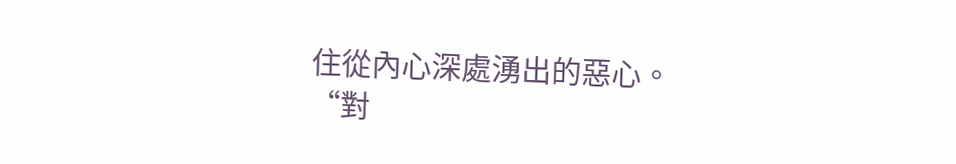住從內心深處湧出的惡心。
“對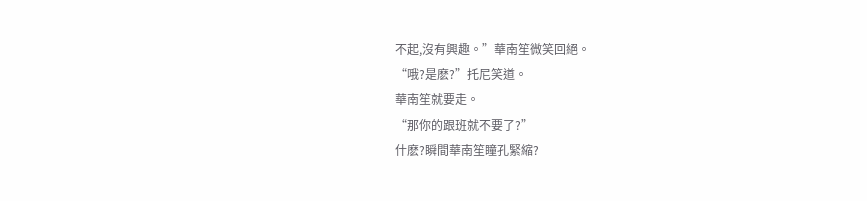不起,沒有興趣。”華南笙微笑回絕。
“哦?是麽?”托尼笑道。
華南笙就要走。
“那你的跟班就不要了?”
什麽?瞬間華南笙瞳孔緊縮?